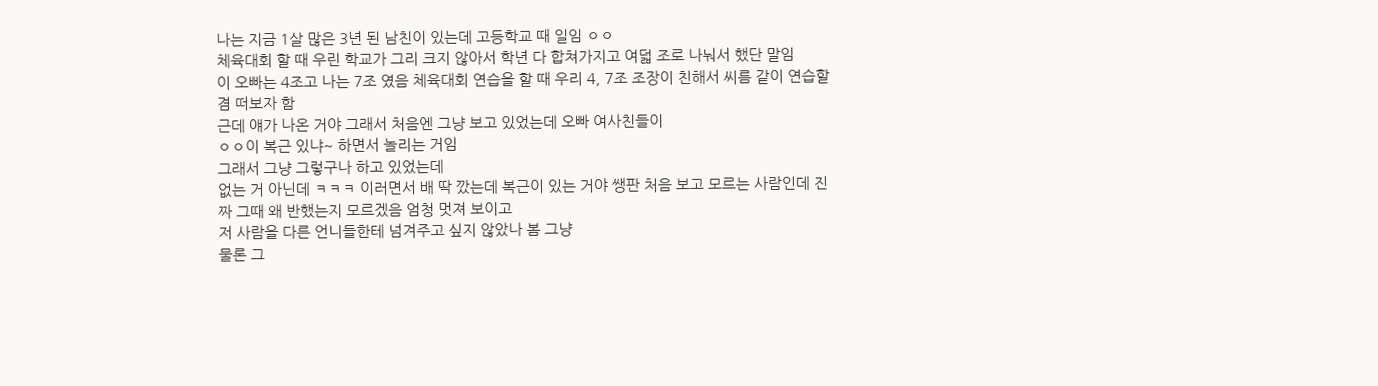나는 지금 1살 많은 3년 된 남친이 있는데 고등학교 때 일임 ㅇㅇ
체육대회 할 때 우린 학교가 그리 크지 않아서 학년 다 합쳐가지고 여덟 조로 나눠서 했단 말임
이 오빠는 4조고 나는 7조 였음 체육대회 연습을 할 때 우리 4, 7조 조장이 친해서 씨름 같이 연습할 겸 떠보자 함
근데 얘가 나온 거야 그래서 처음엔 그냥 보고 있었는데 오빠 여사친들이
ㅇㅇ이 복근 있냐~ 하면서 놀리는 거임
그래서 그냥 그렇구나 하고 있었는데
없는 거 아닌데 ㅋㅋㅋ 이러면서 배 딱 깠는데 복근이 있는 거야 쌩판 처음 보고 모르는 사람인데 진짜 그때 왜 반했는지 모르겠음 엄청 멋져 보이고
저 사람을 다른 언니들한테 넘겨주고 싶지 않았나 봄 그냥
물론 그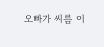오빠가 씨름 이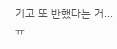기고 또 반했다는 거... ㅠ